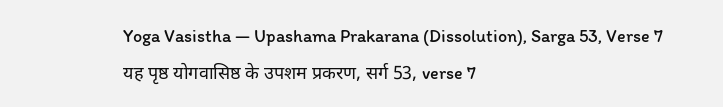Yoga Vasistha — Upashama Prakarana (Dissolution), Sarga 53, Verse 7
यह पृष्ठ योगवासिष्ठ के उपशम प्रकरण, सर्ग 53, verse 7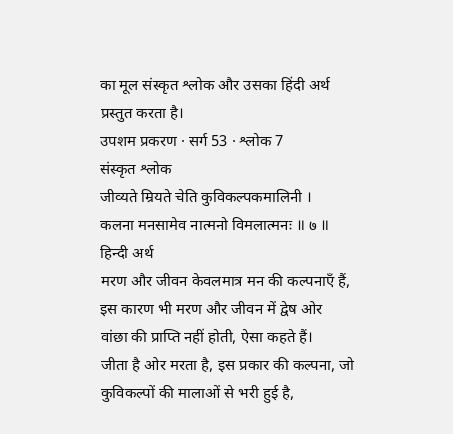का मूल संस्कृत श्लोक और उसका हिंदी अर्थ प्रस्तुत करता है।
उपशम प्रकरण · सर्ग 53 · श्लोक 7
संस्कृत श्लोक
जीव्यते म्रियते चेति कुविकल्पकमालिनी ।
कलना मनसामेव नात्मनो विमलात्मनः ॥ ७ ॥
हिन्दी अर्थ
मरण और जीवन केवलमात्र मन की कल्पनाएँ हैं, इस कारण भी मरण और जीवन में द्वेष ओर
वांछा की प्राप्ति नहीं होती, ऐसा कहते हैं।
जीता है ओर मरता है, इस प्रकार की कल्पना, जो कुविकल्पों की मालाओं से भरी हुई है,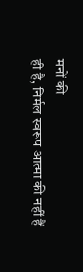मनों की
ही है, निर्मल स्वरूप आत्मा की नहीं हैं